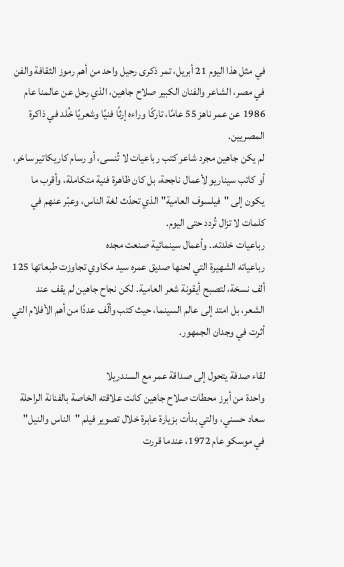في مثل هذا اليوم 21 أبريل، تمر ذكرى رحيل واحد من أهم رموز الثقافة والفن في مصر، الشاعر والفنان الكبير صلاح جاهين، الذي رحل عن عالمنا عام 1986 عن عمر ناهز 55 عامًا، تاركًا وراءه إرثًا فنيًا وشعريًا خُلد في ذاكرة المصريين.
لم يكن جاهين مجرد شاعر كتب رباعيات لا تُنسى، أو رسام كاريكاتير ساخر، أو كاتب سيناريو لأعمال ناجحة، بل كان ظاهرة فنية متكاملة، وأقرب ما يكون إلى "فيلسوف العامية" الذي تحدّث لغة الناس، وعبّر عنهم في كلمات لا تزال تُردد حتى اليوم.
رباعيات خلدته.. وأعمال سينمائية صنعت مجده
رباعياته الشهيرة التي لحنها صديق عمره سيد مكاوي تجاوزت طبعاتها 125 ألف نسخة، لتصبح أيقونة شعر العامية. لكن نجاح جاهين لم يقف عند الشعر، بل امتد إلى عالم السينما، حيث كتب وألّف عددًا من أهم الأفلام التي أثرت في وجدان الجمهور.

لقاء صدفة يتحول إلى صداقة عمر مع السندريلا
واحدة من أبرز محطات صلاح جاهين كانت علاقته الخاصة بالفنانة الراحلة سعاد حسني، والتي بدأت بزيارة عابرة خلال تصوير فيلم "الناس والنيل" في موسكو عام 1972، عندما قررت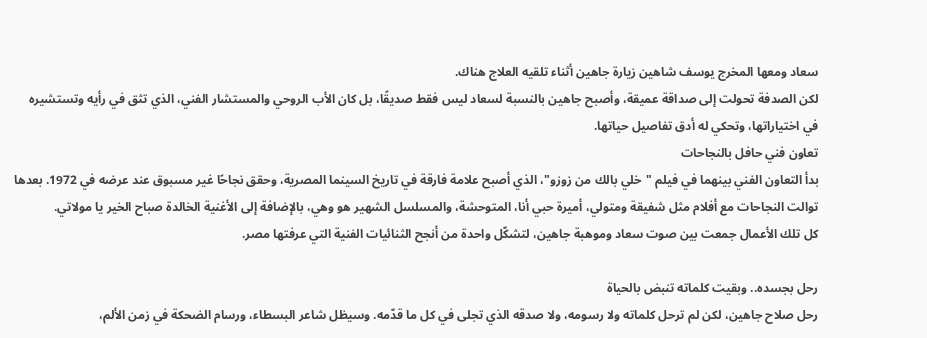سعاد ومعها المخرج يوسف شاهين زيارة جاهين أثناء تلقيه العلاج هناك.
لكن الصدفة تحولت إلى صداقة عميقة، وأصبح جاهين بالنسبة لسعاد ليس فقط صديقًا، بل كان الأب الروحي والمستشار الفني، الذي تثق في رأيه وتستشيره في اختياراتها، وتحكي له أدق تفاصيل حياتها.
تعاون فني حافل بالنجاحات
بدأ التعاون الفني بينهما في فيلم "خلي بالك من زوزو"، الذي أصبح علامة فارقة في تاريخ السينما المصرية، وحقق نجاحًا غير مسبوق عند عرضه في 1972. بعدها توالت النجاحات مع أفلام مثل شفيقة ومتولي، أميرة حبي أنا، المتوحشة، والمسلسل الشهير هو وهي، بالإضافة إلى الأغنية الخالدة صباح الخير يا مولاتي.
كل تلك الأعمال جمعت بين صوت سعاد وموهبة جاهين، لتشكّل واحدة من أنجح الثنائيات الفنية التي عرفتها مصر.

رحل بجسده.. وبقيت كلماته تنبض بالحياة
رحل صلاح جاهين، لكن لم ترحل كلماته ولا رسومه، ولا صدقه الذي تجلى في كل ما قدّمه. وسيظل شاعر البسطاء، ورسام الضحكة في زمن الألم،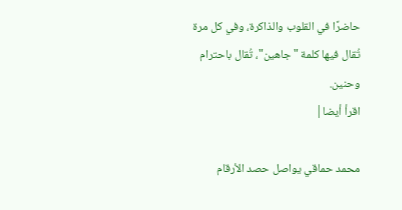حاضرًا في القلوب والذاكرة، وفي كل مرة تُقال فيها كلمة "جاهين"، تُقال باحترام وحنين.
اقرأ أيضا|

محمد حماقي يواصل حصد الأرقام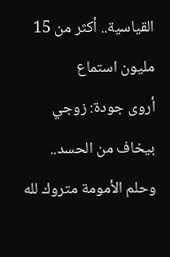القياسية.. أكثر من 15 مليون استماع
أروى جودة: زوجي بيخاف من الحسد.. وحلم الأمومة متروك لله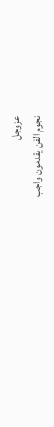عزوجل
نجوم الفن يقدمون واجب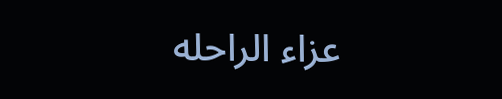عزاء الراحله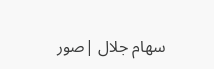سهام جلال |صور